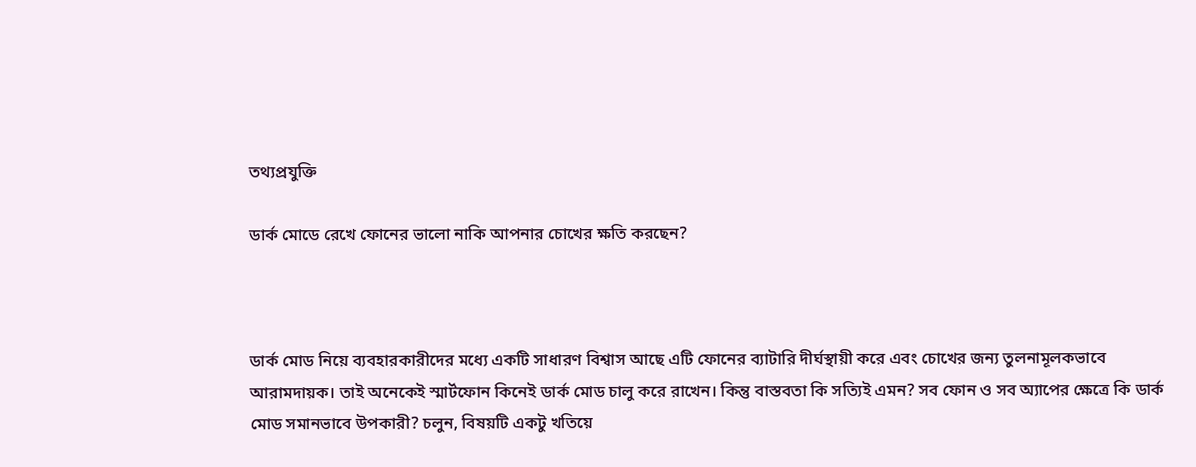তথ্যপ্রযুক্তি

ডার্ক মোডে রেখে ফোনের ভালো নাকি আপনার চোখের ক্ষতি করছেন?



ডার্ক মোড নিয়ে ব্যবহারকারীদের মধ্যে একটি সাধারণ বিশ্বাস আছে এটি ফোনের ব্যাটারি দীর্ঘস্থায়ী করে এবং চোখের জন্য তুলনামূলকভাবে আরামদায়ক। তাই অনেকেই স্মার্টফোন কিনেই ডার্ক মোড চালু করে রাখেন। কিন্তু বাস্তবতা কি সত্যিই এমন? সব ফোন ও সব অ্যাপের ক্ষেত্রে কি ডার্ক মোড সমানভাবে উপকারী? চলুন, বিষয়টি একটু খতিয়ে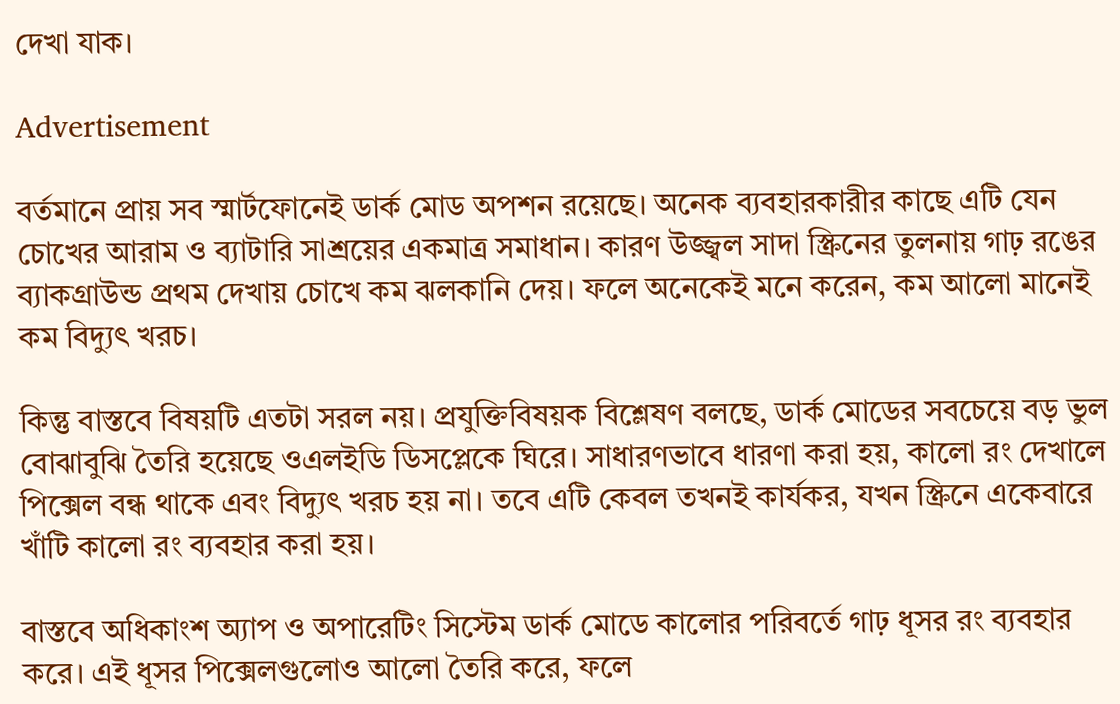দেখা যাক।

Advertisement

বর্তমানে প্রায় সব স্মার্টফোনেই ডার্ক মোড অপশন রয়েছে। অনেক ব্যবহারকারীর কাছে এটি যেন চোখের আরাম ও ব্যাটারি সাশ্রয়ের একমাত্র সমাধান। কারণ উজ্জ্বল সাদা স্ক্রিনের তুলনায় গাঢ় রঙের ব্যাকগ্রাউন্ড প্রথম দেখায় চোখে কম ঝলকানি দেয়। ফলে অনেকেই মনে করেন, কম আলো মানেই কম বিদ্যুৎ খরচ।

কিন্তু বাস্তবে বিষয়টি এতটা সরল নয়। প্রযুক্তিবিষয়ক বিশ্লেষণ বলছে, ডার্ক মোডের সবচেয়ে বড় ভুল বোঝাবুঝি তৈরি হয়েছে ওএলইডি ডিসপ্লেকে ঘিরে। সাধারণভাবে ধারণা করা হয়, কালো রং দেখালে পিক্সেল বন্ধ থাকে এবং বিদ্যুৎ খরচ হয় না। তবে এটি কেবল তখনই কার্যকর, যখন স্ক্রিনে একেবারে খাঁটি কালো রং ব্যবহার করা হয়।

বাস্তবে অধিকাংশ অ্যাপ ও অপারেটিং সিস্টেম ডার্ক মোডে কালোর পরিবর্তে গাঢ় ধূসর রং ব্যবহার করে। এই ধূসর পিক্সেলগুলোও আলো তৈরি করে, ফলে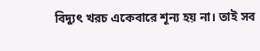বিদ্যুৎ খরচ একেবারে শূন্য হয় না। তাই সব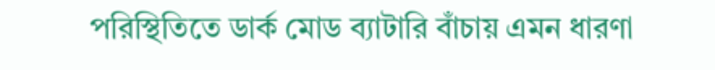পরিস্থিতিতে ডার্ক মোড ব্যাটারি বাঁচায় এমন ধারণা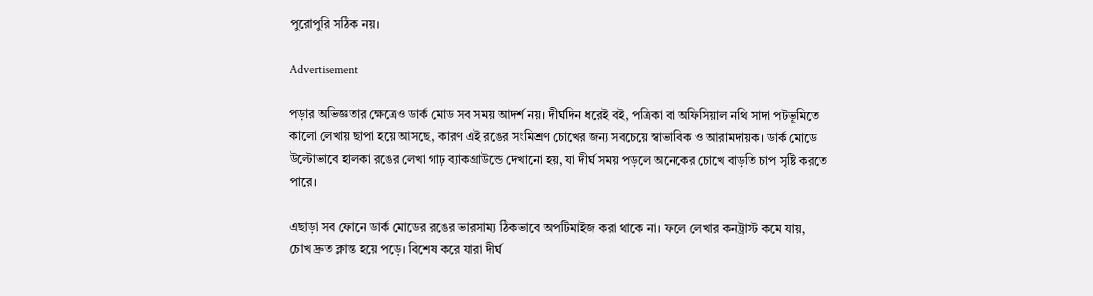পুরোপুরি সঠিক নয়।

Advertisement

পড়ার অভিজ্ঞতার ক্ষেত্রেও ডার্ক মোড সব সময় আদর্শ নয়। দীর্ঘদিন ধরেই বই, পত্রিকা বা অফিসিয়াল নথি সাদা পটভূমিতে কালো লেখায় ছাপা হয়ে আসছে, কারণ এই রঙের সংমিশ্রণ চোখের জন্য সবচেয়ে স্বাভাবিক ও আরামদায়ক। ডার্ক মোডে উল্টোভাবে হালকা রঙের লেখা গাঢ় ব্যাকগ্রাউন্ডে দেখানো হয়, যা দীর্ঘ সময় পড়লে অনেকের চোখে বাড়তি চাপ সৃষ্টি করতে পারে।

এছাড়া সব ফোনে ডার্ক মোডের রঙের ভারসাম্য ঠিকভাবে অপটিমাইজ করা থাকে না। ফলে লেখার কনট্রাস্ট কমে যায়, চোখ দ্রুত ক্লান্ত হয়ে পড়ে। বিশেষ করে যারা দীর্ঘ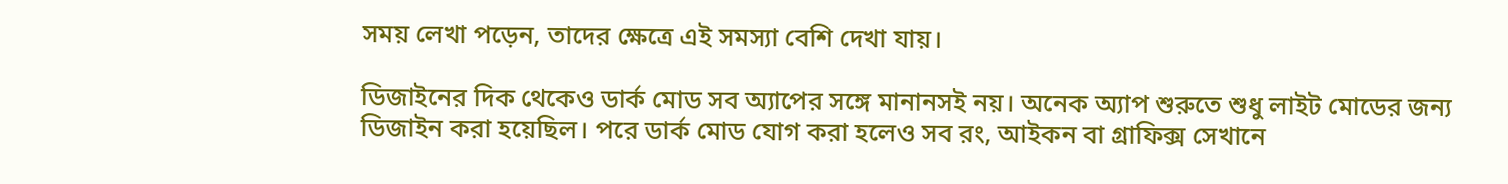সময় লেখা পড়েন, তাদের ক্ষেত্রে এই সমস্যা বেশি দেখা যায়।

ডিজাইনের দিক থেকেও ডার্ক মোড সব অ্যাপের সঙ্গে মানানসই নয়। অনেক অ্যাপ শুরুতে শুধু লাইট মোডের জন্য ডিজাইন করা হয়েছিল। পরে ডার্ক মোড যোগ করা হলেও সব রং, আইকন বা গ্রাফিক্স সেখানে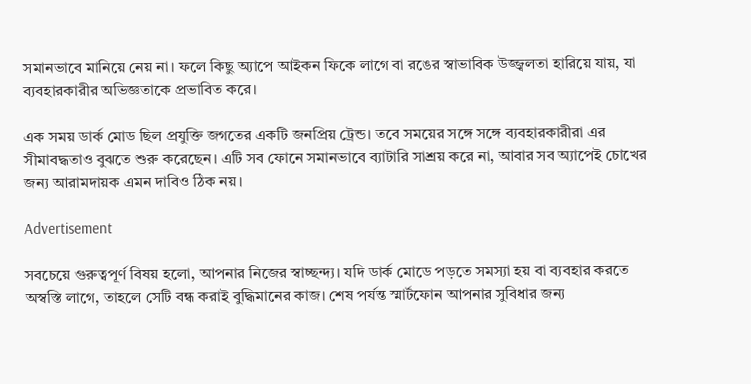সমানভাবে মানিয়ে নেয় না। ফলে কিছু অ্যাপে আইকন ফিকে লাগে বা রঙের স্বাভাবিক উজ্জ্বলতা হারিয়ে যায়, যা ব্যবহারকারীর অভিজ্ঞতাকে প্রভাবিত করে।

এক সময় ডার্ক মোড ছিল প্রযুক্তি জগতের একটি জনপ্রিয় ট্রেন্ড। তবে সময়ের সঙ্গে সঙ্গে ব্যবহারকারীরা এর সীমাবদ্ধতাও বুঝতে শুরু করেছেন। এটি সব ফোনে সমানভাবে ব্যাটারি সাশ্রয় করে না, আবার সব অ্যাপেই চোখের জন্য আরামদায়ক এমন দাবিও ঠিক নয়।

Advertisement

সবচেয়ে গুরুত্বপূর্ণ বিষয় হলো, আপনার নিজের স্বাচ্ছন্দ্য। যদি ডার্ক মোডে পড়তে সমস্যা হয় বা ব্যবহার করতে অস্বস্তি লাগে, তাহলে সেটি বন্ধ করাই বুদ্ধিমানের কাজ। শেষ পর্যন্ত স্মার্টফোন আপনার সুবিধার জন্য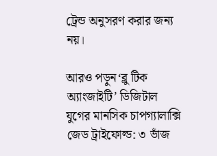ট্রেন্ড অনুসরণ করার জন্য নয়।

আরও পড়ুন‘ব্লু টিক অ্যাংজাইটি’ ডিজিটাল যুগের মানসিক চাপগ্যালাক্সি জেড ট্রাইফোল্ড: ৩ ভাঁজ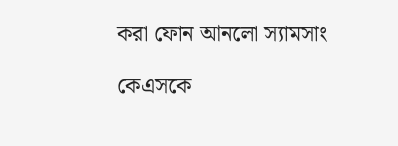করা ফোন আনলো স্যামসাং

কেএসকে